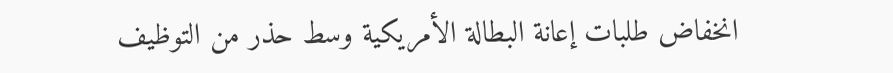انخفاض طلبات إعانة البطالة الأمريكية وسط حذر من التوظيف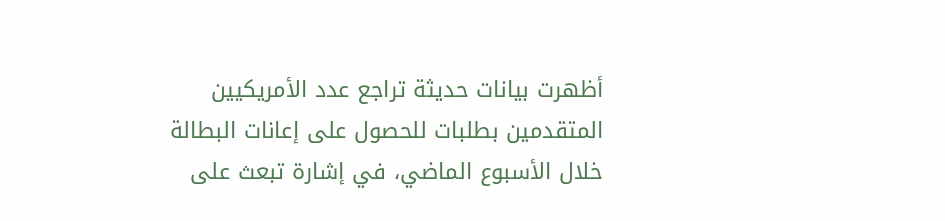أظهرت بيانات حديثة تراجع عدد الأمريكيين المتقدمين بطلبات للحصول على إعانات البطالة خلال الأسبوع الماضي، في إشارة تبعث على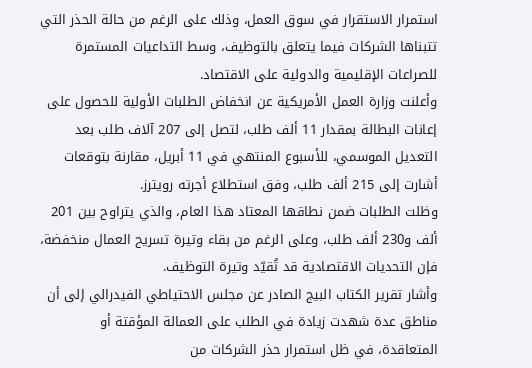استمرار الاستقرار في سوق العمل، وذلك على الرغم من حالة الحذر التي تتبناها الشركات فيما يتعلق بالتوظيف، وسط التداعيات المستمرة للصراعات الإقليمية والدولية على الاقتصاد.
وأعلنت وزارة العمل الأمريكية عن انخفاض الطلبات الأولية للحصول على إعانات البطالة بمقدار 11 ألف طلب، لتصل إلى 207 آلاف طلب بعد التعديل الموسمي، للأسبوع المنتهي في 11 أبريل، مقارنة بتوقعات أشارت إلى 215 ألف طلب، وفق استطلاع أجرته رويترز.
وظلت الطلبات ضمن نطاقها المعتاد هذا العام، والذي يتراوح بين 201 ألف و230 ألف طلب، وعلى الرغم من بقاء وتيرة تسريح العمال منخفضة، فإن التحديات الاقتصادية قد تُقيّد وتيرة التوظيف.
وأشار تقرير الكتاب البيج الصادر عن مجلس الاحتياطي الفيدرالي إلى أن مناطق عدة شهدت زيادة في الطلب على العمالة المؤقتة أو المتعاقدة، في ظل استمرار حذر الشركات من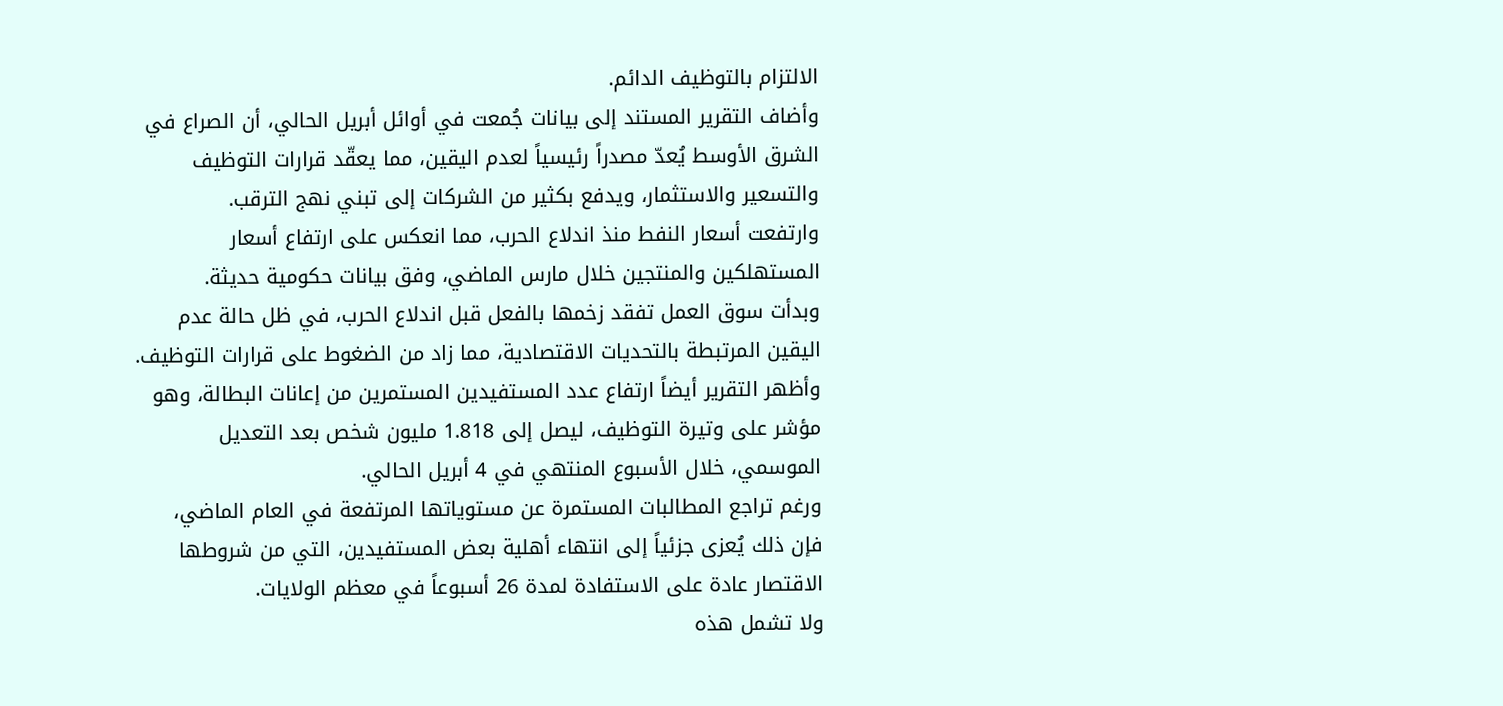الالتزام بالتوظيف الدائم.
وأضاف التقرير المستند إلى بيانات جُمعت في أوائل أبريل الحالي، أن الصراع في الشرق الأوسط يُعدّ مصدراً رئيسياً لعدم اليقين، مما يعقّد قرارات التوظيف والتسعير والاستثمار، ويدفع بكثير من الشركات إلى تبني نهج الترقب.
وارتفعت أسعار النفط منذ اندلاع الحرب، مما انعكس على ارتفاع أسعار المستهلكين والمنتجين خلال مارس الماضي، وفق بيانات حكومية حديثة.
وبدأت سوق العمل تفقد زخمها بالفعل قبل اندلاع الحرب، في ظل حالة عدم اليقين المرتبطة بالتحديات الاقتصادية، مما زاد من الضغوط على قرارات التوظيف.
وأظهر التقرير أيضاً ارتفاع عدد المستفيدين المستمرين من إعانات البطالة، وهو مؤشر على وتيرة التوظيف، ليصل إلى 1.818 مليون شخص بعد التعديل الموسمي، خلال الأسبوع المنتهي في 4 أبريل الحالي.
ورغم تراجع المطالبات المستمرة عن مستوياتها المرتفعة في العام الماضي، فإن ذلك يُعزى جزئياً إلى انتهاء أهلية بعض المستفيدين، التي من شروطها الاقتصار عادة على الاستفادة لمدة 26 أسبوعاً في معظم الولايات.
ولا تشمل هذه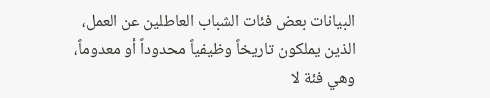البيانات بعض فئات الشباب العاطلين عن العمل، الذين يملكون تاريخاً وظيفياً محدوداً أو معدوماً، وهي فئة لا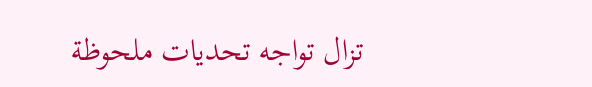تزال تواجه تحديات ملحوظة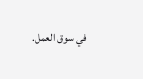في سوق العمل.